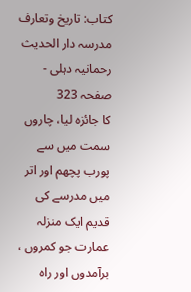کتاب: تاریخ وتعارف مدرسہ دار الحدیث رحمانیہ دہلی - صفحہ 323
کا جائزہ لیا، چاروں سمت میں سے پورب پچھم اور اتر میں مدرسے کی قدیم ایک منزلہ عمارت جو کمروں ، برآمدوں اور راہ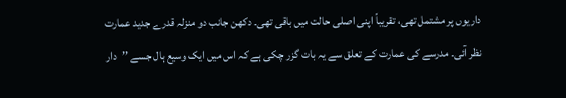داریوں پر مشتمل تھی، تقریباً اپنی اصلی حالت میں باقی تھی۔ دکھن جانب دو منزلہ قدرے جدید عمارت نظر آئی۔ مدرسے کی عمارت کے تعلق سے یہ بات گزر چکی ہے کہ اس میں ایک وسیع ہال جسے ’’دار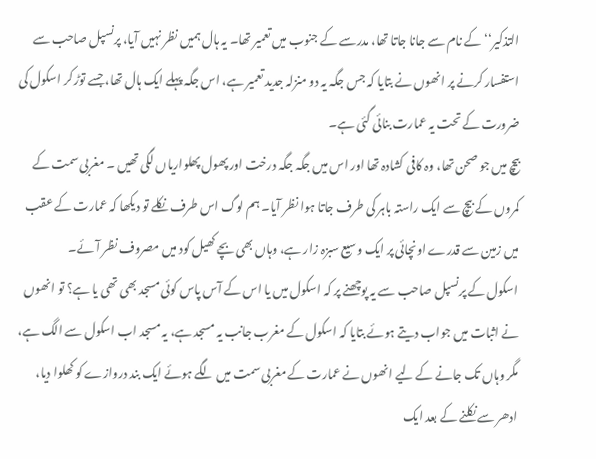التذکیر‘‘ کے نام سے جانا جاتا تھا، مدرسے کے جنوب میں تعمیر تھا۔ یہ ہال ہمیں نظر نہیں آیا، پرنسپل صاحب سے استفسار کرنے پر انھوں نے بتایا کہ جس جگہ یہ دو منزلہ جدید تعمیر ہے، اس جگہ پہلے ایک ہال تھا، جسے توڑ کر اسکول کی ضرورت کے تحت یہ عمارت بنائی گئی ہے۔
بیچ میں جو صحن تھا، وہ کافی کشادہ تھا اور اس میں جگہ جگہ درخت اور پھول پھلواریاں لگی تھیں ۔ مغربی سمت کے کمروں کے بیچ سے ایک راستہ باہر کی طرف جاتا ہوا نظر آیا۔ ہم لوگ اس طرف نکلے تو دیکھا کہ عمارت کے عقب میں زمین سے قدرے اونچائی پر ایک وسیع سبزہ زار ہے، وہاں بھی بچے کھیل کود میں مصروف نظر آئے۔
اسکول کے پرنسپل صاحب سے یہ پوچھنے پر کہ اسکول میں یا اس کے آس پاس کوئی مسجد بھی تھی یا ہے؟ تو انھوں نے اثبات میں جواب دیتے ہوئے بتایا کہ اسکول کے مغرب جانب یہ مسجد ہے، یہ مسجد اب اسکول سے الگ ہے، مگر وہاں تک جانے کے لیے انھوں نے عمارت کے مغربی سمت میں لگے ہوئے ایک بند دروازے کو کھلوا دیا، ادھر سے نکلنے کے بعد ایک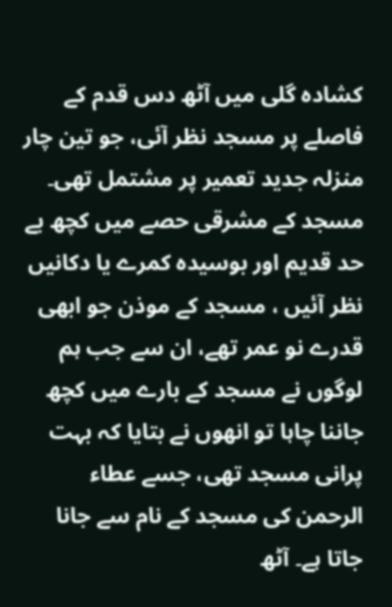کشادہ گلی میں آٹھ دس قدم کے فاصلے پر مسجد نظر آئی، جو تین چار منزلہ جدید تعمیر پر مشتمل تھی۔ مسجد کے مشرقی حصے میں کچھ بے حد قدیم اور بوسیدہ کمرے یا دکانیں نظر آئیں ، مسجد کے موذن جو ابھی قدرے نو عمر تھے، ان سے جب ہم لوگوں نے مسجد کے بارے میں کچھ جاننا چاہا تو انھوں نے بتایا کہ بہت پرانی مسجد تھی، جسے عطاء الرحمن کی مسجد کے نام سے جانا جاتا ہے۔ آٹھ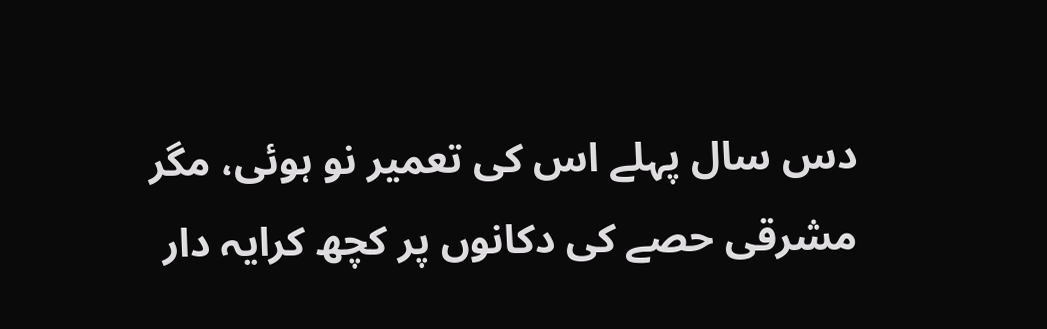دس سال پہلے اس کی تعمیر نو ہوئی، مگر مشرقی حصے کی دکانوں پر کچھ کرایہ دار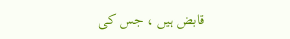قابض ہیں ، جس کی